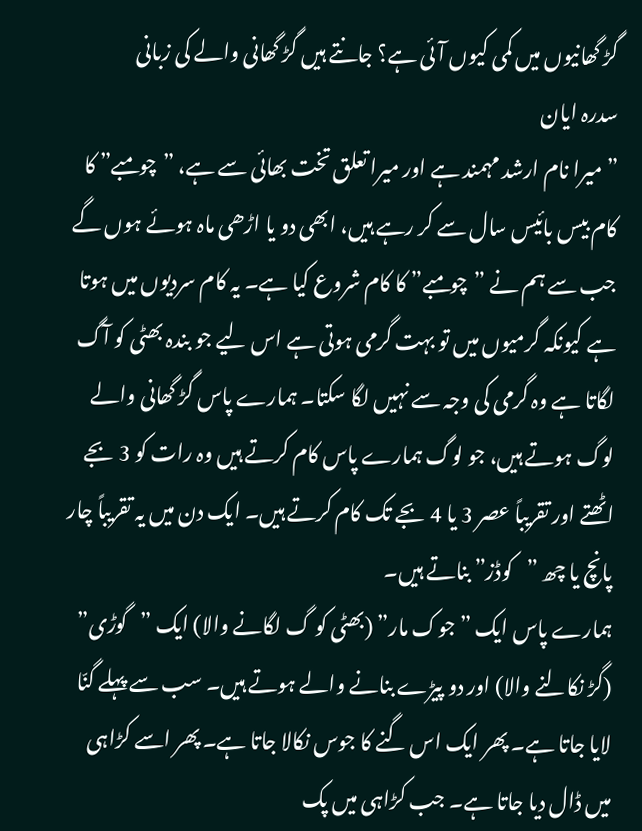گڑ گھانیوں میں کمی کیوں آئی ہے؟ جانتے ہیں گڑ گھانی والے کی زبانی
سدرہ ایان
”میرا نام ارشد مہمند ہے اور میرا تعلق تخت بھائی سے ہے، ”چومبے” کا کام بیس بائیس سال سے کر رہے ہیں، ابھی دو یا اڑھی ماہ ہوئے ہوں گے جب سے ہم نے ”چومبے” کا کام شروع کیا ہے۔ یہ کام سردیوں میں ہوتا ہے کیونکہ گرمیوں میں تو بہت گرمی ہوتی ہے اس لیے جو بندہ بھٹی کو آگ لگاتا ہے وہ گرمی کی وجہ سے نہیں لگا سکتا۔ ہمارے پاس گڑ گھانی والے لوگ ہوتے ہیں، جو لوگ ہمارے پاس کام کرتے ہیں وہ رات کو 3 بجے اٹھتے اور تقریباً عصر 3 یا 4 بجے تک کام کرتے ہیں۔ ایک دن میں یہ تقریباً چار پانچ یا چھ ”کوڈز” بناتے ہیں۔
ہمارے پاس ایک ”جوک مار” (بھٹی کو گ لگانے والا) ایک ”گوڑی” (گڑ نکالنے والا) اور دو پیڑے بنانے والے ہوتے ہیں۔ سب سے پہلے گنّا لایا جاتا ہے۔ پھر ایک اس گنے کا جوس نکالا جاتا ہے۔ پھر اسے کڑاہی میں ڈال دیا جاتا ہے۔ جب کڑاہی میں پک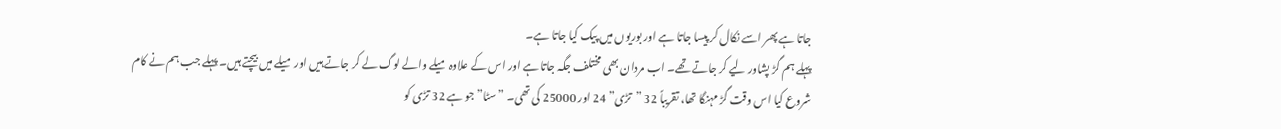جاتا ہے پھر اسے نکال کر پیسا جاتا ہے اور بوریوں میں پیک کیا جاتا ہے۔
پہلے ہم گڑ پشاور لیے کر جاتے تھے۔ اب مردان بھی مختلف جگہ جاتا ہے اور اس کے علاوہ میلے والے لوگ لے کر جاتے ہیں اور میلے میں بیچتے ہیں۔ پہلے جب ہم نے کام شروع کیا اس وقت گڑ مہنگا تھا، تقریباً 32 ”تڑی” 24 اور 25000 کی تھی۔ ”سٹا” جو ہے 32 تڑی کو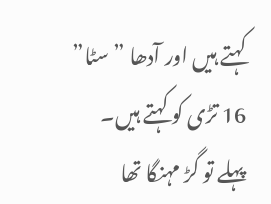کہتے ہیں اور آدھا ”سٹا” 16 تڑی کو کہتے ہیں۔
پہلے تو گڑ مہنگا تھا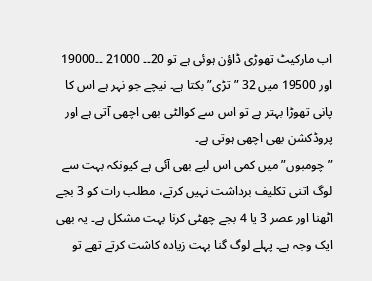اب مارکیٹ تھوڑی ڈاؤن ہوئی ہے تو 20۔۔ 21000 ۔۔19000 اور 19500 میں 32 ”تڑی” بکتا ہے۔ نیچے جو نہر ہے اس کا پانی تھوڑا بہتر ہے تو اس سے کوالٹی بھی اچھی آتی ہے اور پروڈکشن بھی اچھی ہوتی ہے۔
”چومبوں” میں کمی اس لیے بھی آئی ہے کیونکہ بہت سے لوگ اتنی تکلیف برداشت نہیں کرتے، مطلب رات کو 3 بجے اٹھنا اور عصر 3 یا 4 بجے چھٹی کرنا بہت مشکل ہے۔ یہ بھی ایک وجہ ہے۔ پہلے لوگ گنا بہت زیادہ کاشت کرتے تھے تو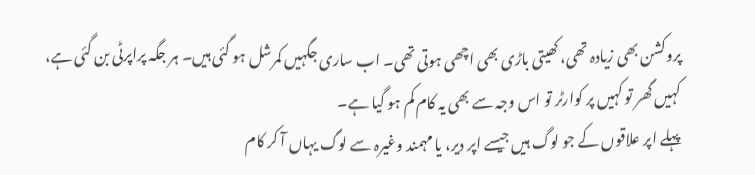پروکشن بھی زیادہ تھی، کھیتی باڑی بھی اچھی ہوتی تھی۔ اب ساری جگہیں کمرشل ہو گئی ہیں۔ ہر جگہ پراپرٹی بن گئی ہے، کہیں گھر تو کہیں پر کوارٹر تو اس وجہ سے بھی یہ کام کم ہو گیا ہے۔
پہلے اپر علاقوں کے جو لوگ ہیں جیسے اپر دیر، یا مہمند وغیرہ سے لوگ یہاں آ کر کام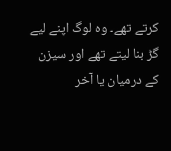کرتے تھے۔ وہ لوگ اپنے لیے گڑ بنا لیتے تھے اور سیزن کے درمیان یا آخر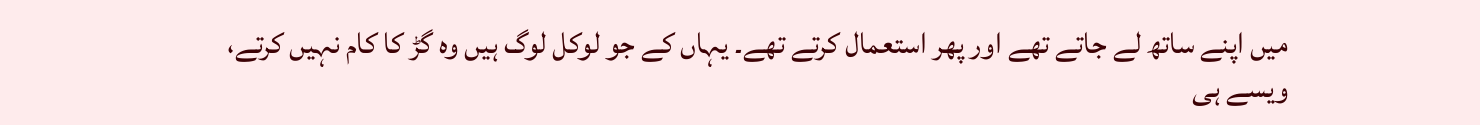میں اپنے ساتھ لے جاتے تھے اور پھر استعمال کرتے تھے۔ یہاں کے جو لوکل لوگ ہیں وہ گڑ کا کام نہیں کرتے، ویسے ہی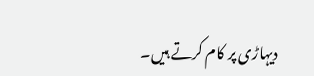دیہاڑی پر کام کرتے ہیں۔